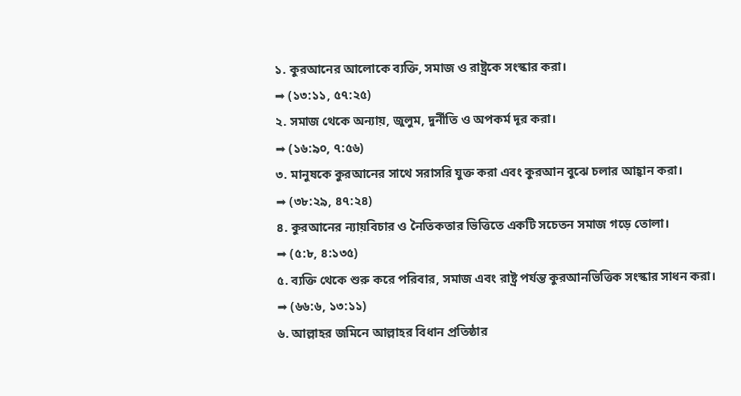১. কুরআনের আলোকে ব্যক্তি, সমাজ ও রাষ্ট্রকে সংস্কার করা।
➡ (১৩:১১, ৫৭:২৫)
২. সমাজ থেকে অন্যায়, জুলুম, দুর্নীতি ও অপকর্ম দূর করা।
➡ (১৬:৯০, ৭:৫৬)
৩. মানুষকে কুরআনের সাথে সরাসরি যুক্ত করা এবং কুরআন বুঝে চলার আহ্বান করা।
➡ (৩৮:২৯, ৪৭:২৪)
৪. কুরআনের ন্যায়বিচার ও নৈতিকতার ভিত্তিতে একটি সচেতন সমাজ গড়ে তোলা।
➡ (৫:৮, ৪:১৩৫)
৫. ব্যক্তি থেকে শুরু করে পরিবার, সমাজ এবং রাষ্ট্র পর্যন্ত কুরআনভিত্তিক সংস্কার সাধন করা।
➡ (৬৬:৬, ১৩:১১)
৬. আল্লাহর জমিনে আল্লাহর বিধান প্রতিষ্ঠার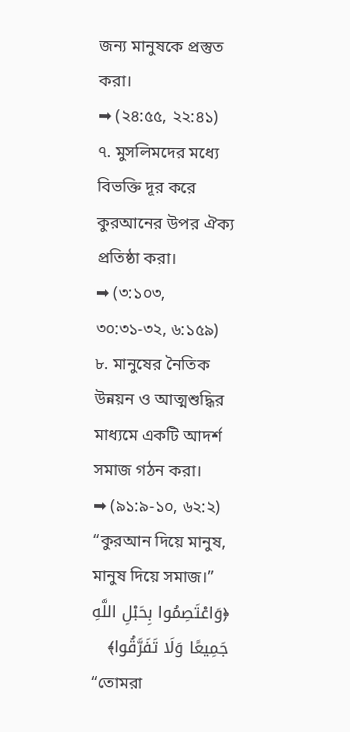জন্য মানুষকে প্রস্তুত করা।
➡ (২৪:৫৫, ২২:৪১)
৭. মুসলিমদের মধ্যে বিভক্তি দূর করে কুরআনের উপর ঐক্য প্রতিষ্ঠা করা।
➡ (৩:১০৩, ৩০:৩১-৩২, ৬:১৫৯)
৮. মানুষের নৈতিক উন্নয়ন ও আত্মশুদ্ধির মাধ্যমে একটি আদর্শ সমাজ গঠন করা।
➡ (৯১:৯-১০, ৬২:২)
“কুরআন দিয়ে মানুষ, মানুষ দিয়ে সমাজ।”
﴿وَاعْتَصِمُوا بِحَبْلِ اللَّهِ جَمِيعًا وَلَا تَفَرَّقُوا﴾
“তোমরা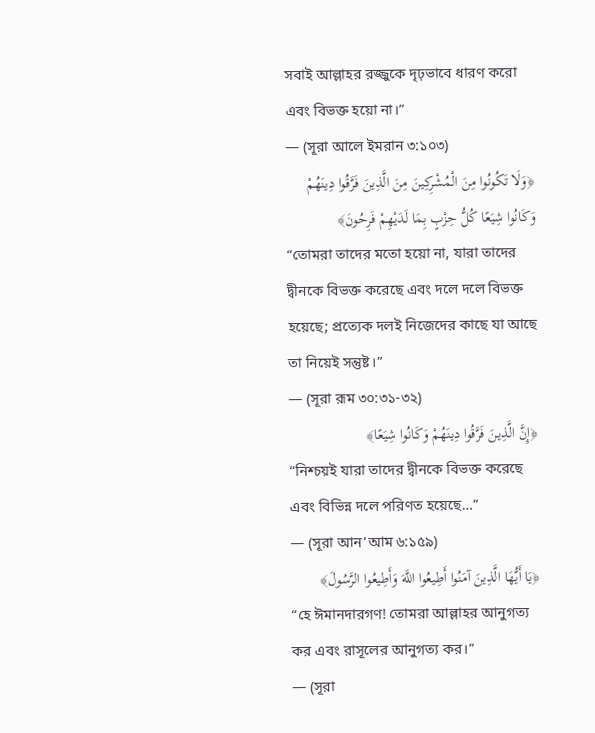সবাই আল্লাহর রজ্জুকে দৃঢ়ভাবে ধারণ করো এবং বিভক্ত হয়ো না।”
— (সূরা আলে ইমরান ৩:১০৩)
﴿وَلَا تَكُونُوا مِنَ الْمُشْرِكِينَ مِنَ الَّذِينَ فَرَّقُوا دِينَهُمْ وَكَانُوا شِيَعًا كُلُّ حِزْبٍ بِمَا لَدَيْهِمْ فَرِحُونَ﴾
“তোমরা তাদের মতো হয়ো না, যারা তাদের দ্বীনকে বিভক্ত করেছে এবং দলে দলে বিভক্ত হয়েছে; প্রত্যেক দলই নিজেদের কাছে যা আছে তা নিয়েই সন্তুষ্ট।”
— (সূরা রূম ৩০:৩১-৩২)
﴿إِنَّ الَّذِينَ فَرَّقُوا دِينَهُمْ وَكَانُوا شِيَعًا﴾
“নিশ্চয়ই যারা তাদের দ্বীনকে বিভক্ত করেছে এবং বিভিন্ন দলে পরিণত হয়েছে…”
— (সূরা আন’আম ৬:১৫৯)
﴿يَا أَيُّهَا الَّذِينَ آمَنُوا أَطِيعُوا اللَّهَ وَأَطِيعُوا الرَّسُولَ﴾
“হে ঈমানদারগণ! তোমরা আল্লাহর আনুগত্য কর এবং রাসূলের আনুগত্য কর।”
— (সূরা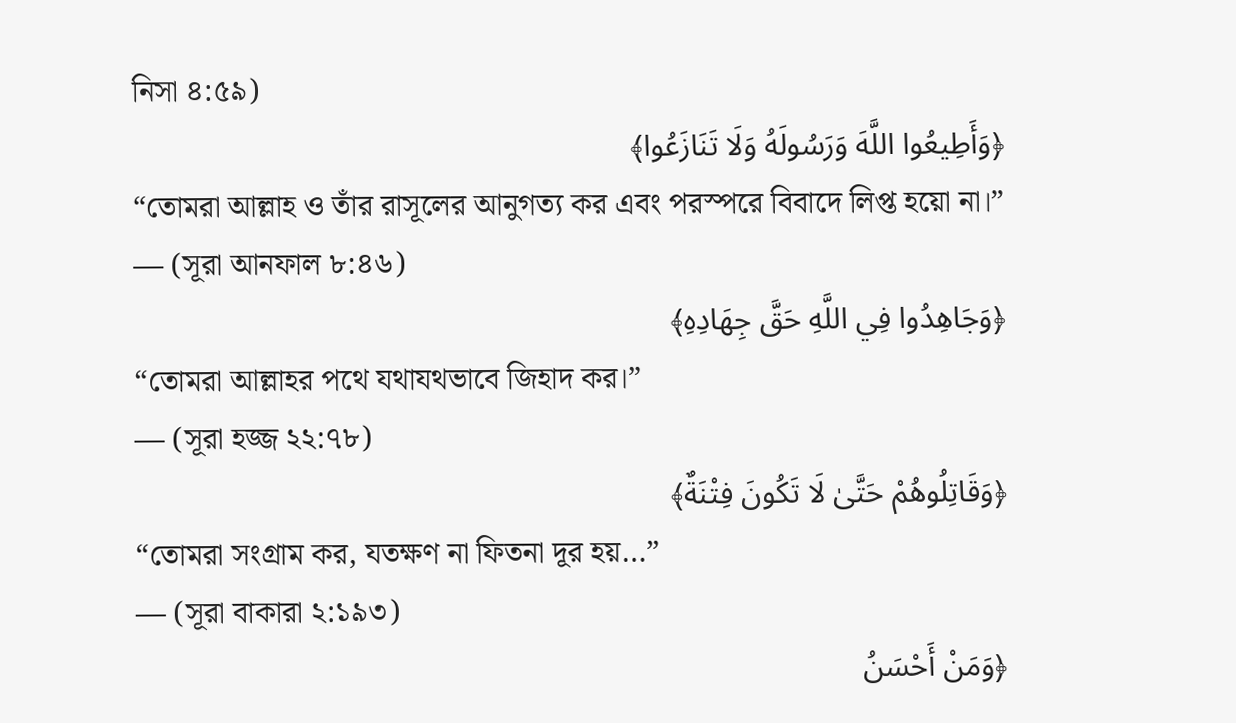নিসা ৪:৫৯)
﴿وَأَطِيعُوا اللَّهَ وَرَسُولَهُ وَلَا تَنَازَعُوا﴾
“তোমরা আল্লাহ ও তাঁর রাসূলের আনুগত্য কর এবং পরস্পরে বিবাদে লিপ্ত হয়ো না।”
— (সূরা আনফাল ৮:৪৬)
﴿وَجَاهِدُوا فِي اللَّهِ حَقَّ جِهَادِهِ﴾
“তোমরা আল্লাহর পথে যথাযথভাবে জিহাদ কর।”
— (সূরা হজ্জ ২২:৭৮)
﴿وَقَاتِلُوهُمْ حَتَّىٰ لَا تَكُونَ فِتْنَةٌ﴾
“তোমরা সংগ্রাম কর, যতক্ষণ না ফিতনা দূর হয়…”
— (সূরা বাকারা ২:১৯৩)
﴿وَمَنْ أَحْسَنُ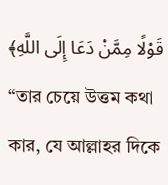قَوْلًا مِمَّنْ دَعَا إِلَى اللَّهِ﴾
“তার চেয়ে উত্তম কথা কার, যে আল্লাহর দিকে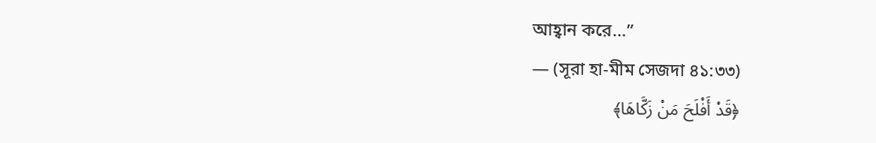আহ্বান করে…”
— (সূরা হা-মীম সেজদা ৪১:৩৩)
﴿قَدْ أَفْلَحَ مَنْ زَكَّاهَا﴾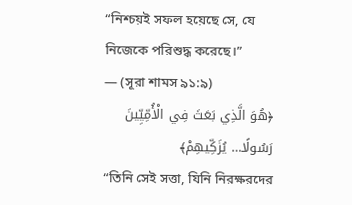“নিশ্চয়ই সফল হয়েছে সে, যে নিজেকে পরিশুদ্ধ করেছে।”
— (সূরা শামস ৯১:৯)
﴿هُوَ الَّذِي بَعَثَ فِي الْأُمِّيِّينَ رَسُولًا… يُزَكِّيهِمْ﴾
“তিনি সেই সত্তা, যিনি নিরক্ষরদের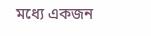মধ্যে একজন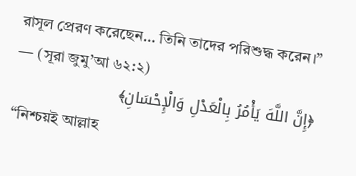রাসূল প্রেরণ করেছেন… তিনি তাদের পরিশুদ্ধ করেন।”
— (সূরা জুমু’আ ৬২:২)
﴿إِنَّ اللَّهَ يَأْمُرُ بِالْعَدْلِ وَالْإِحْسَانِ﴾
“নিশ্চয়ই আল্লাহ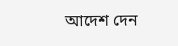আদেশ দেন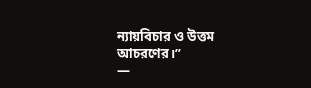ন্যায়বিচার ও উত্তম আচরণের।”
—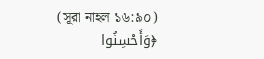(সূরা নাহল ১৬:৯০)
﴿وَأَحْسِنُوا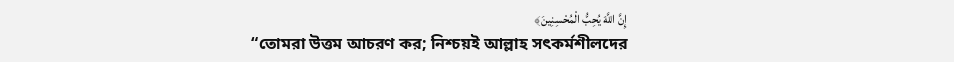إِنَّ اللَّهَ يُحِبُّ الْمُحْسِنِينَ﴾
“তোমরা উত্তম আচরণ কর; নিশ্চয়ই আল্লাহ সৎকর্মশীলদের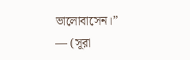ভালোবাসেন।”
— (সূরা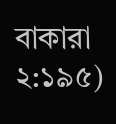বাকারা ২:১৯৫)